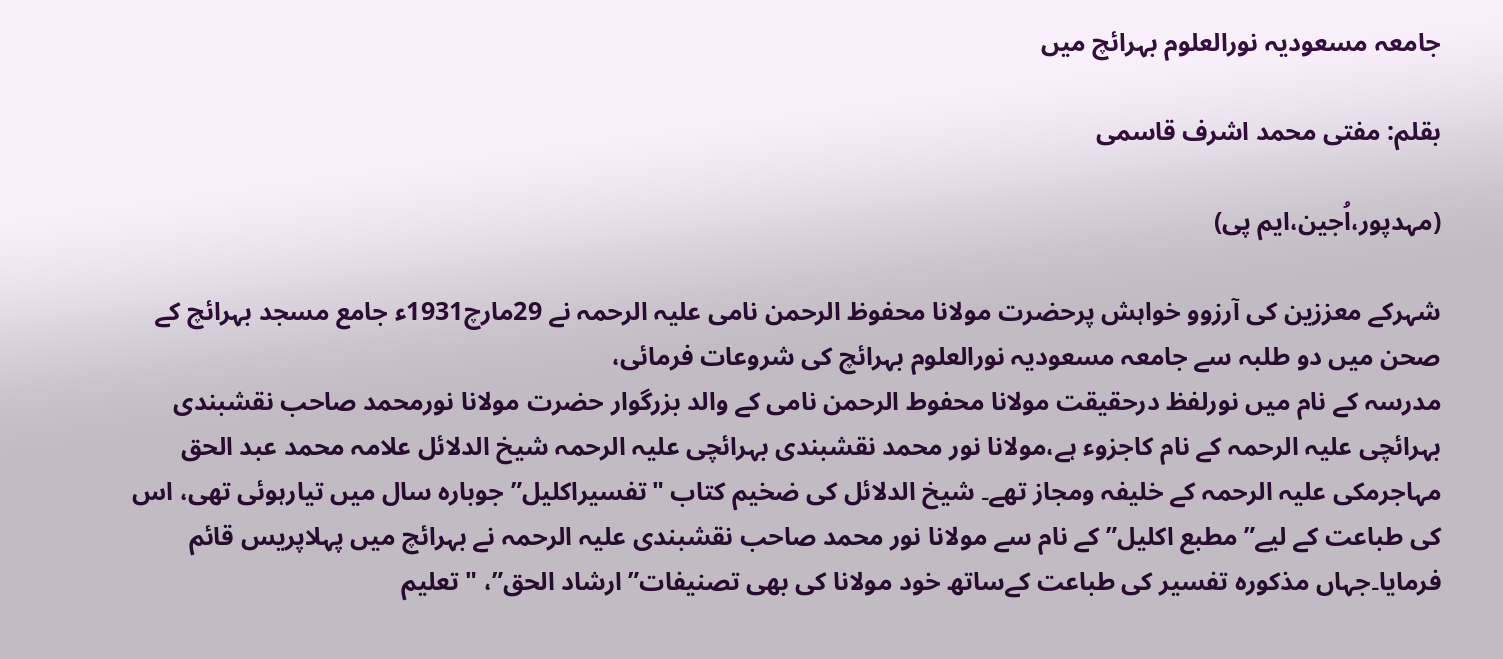جامعہ مسعودیہ نورالعلوم بہرائچ میں

بقلم: مفتی محمد اشرف قاسمی

(مہدپور،اُجین،ایم پی)

شہرکے معززین کی آرزوو خواہش پرحضرت مولانا محفوظ الرحمن نامی علیہ الرحمہ نے 29مارچ1931ء جامع مسجد بہرائچ کے صحن میں دو طلبہ سے جامعہ مسعودیہ نورالعلوم بہرائچ کی شروعات فرمائی،
مدرسہ کے نام میں نورلفظ درحقیقت مولانا محفوط الرحمن نامی کے والد بزرگوار حضرت مولانا نورمحمد صاحب نقشبندی بہرائچی علیہ الرحمہ کے نام کاجزوء ہے،مولانا نور محمد نقشبندی بہرائچی علیہ الرحمہ شیخ الدلائل علامہ محمد عبد الحق مہاجرمکی علیہ الرحمہ کے خلیفہ ومجاز تھے۔ شیخ الدلائل کی ضخیم کتاب "تفسیراکلیل” جوبارہ سال میں تیارہوئی تھی، اس کی طباعت کے لیے”مطبع اکلیل” کے نام سے مولانا نور محمد صاحب نقشبندی علیہ الرحمہ نے بہرائچ میں پہلاپریس قائم فرمایا۔جہاں مذکورہ تفسیر کی طباعت کےساتھ خود مولانا کی بھی تصنیفات”ارشاد الحق”، "تعلیم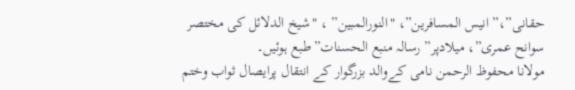حقانی”،” انیس المسافرین”، "النورالمبین” ، "شیخ الدلائل کی مختصر سوانح عمری”، میلادپر” رسالہ منبع الحسنات”طبع ہوئیں۔
مولانا محفوظ الرحمن نامی کےوالد بزرگوار کے انتقال پرایصال ثواب وختم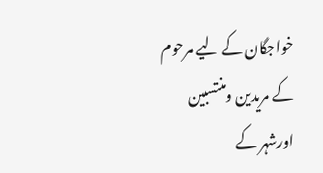خواجگان کے لیے مرحوم کے مریدین ومنتسبین اورشہر کے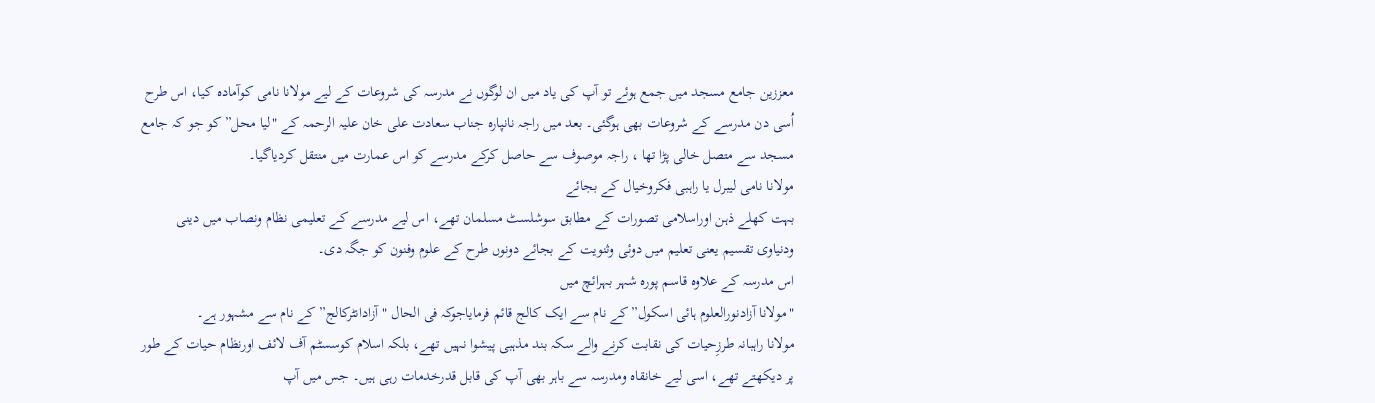معززین جامع مسجد میں جمع ہوئے تو آپ کی یاد میں ان لوگوں نے مدرسہ کی شروعات کے لیے مولانا نامی کوآمادہ کیا، اس طرح اُسی دن مدرسے کے شروعات بھی ہوگئی۔ بعد میں راجہ نانپارہ جناب سعادت علی خان علیہ الرحمہ کے "لیا محل” کو جو کہ جامع مسجد سے متصل خالی پڑا تھا ، راجہ موصوف سے حاصل کرکے مدرسے کو اس عمارت میں منتقل کردیاگیا۔
مولانا نامی لیبرل یا راہبی فکروخیال کے بجائے
بہت کھلے ذہن اوراسلامی تصورات کے مطابق سوشلسٹ مسلمان تھے، اس لیے مدرسے کے تعلیمی نظام ونصاب میں دینی ودنیاوی تقسیم یعنی تعلیم میں دوئی وثنویت کے بجائے دونوں طرح کے علوم وفنون کو جگہ دی۔
اس مدرسہ کے علاوہ قاسم پورہ شہر بہرائچ میں
"مولانا آزادنورالعلوم ہائی اسکول”کے نام سے ایک کالج قائم فرمایاجوکہ فی الحال "آزادانٹرکالج” کے نام سے مشہور ہے۔
مولانا راہبانہ طرزِحیات کی نقابت کرنے والے سکہ بند مذہبی پیشوا نہیں تھے، بلکہ اسلام کوسسٹم آف لائف اورنظام حیات کے طور پر دیکھتے تھے، اسی لیے خانقاہ ومدرسہ سے باہر بھی آپ کی قابل قدرخدمات رہی ہیں۔ جس میں آپ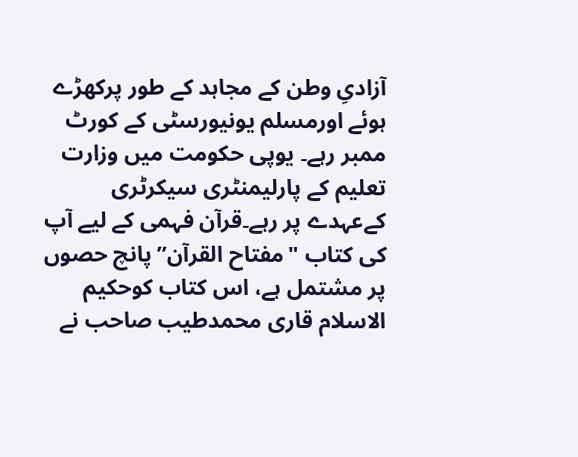آزادیِ وطن کے مجاہد کے طور پرکھڑے ہوئے اورمسلم یونیورسٹی کے کورٹ ممبر رہے۔ یوپی حکومت میں وزارت تعلیم کے پارلیمنٹری سیکرٹری کےعہدے پر رہے۔قرآن فہمی کے لیے آپ کی کتاب "مفتاح القرآن”پانچ حصوں پر مشتمل ہے، اس کتاب کوحکیم الاسلام قاری محمدطیب صاحب نے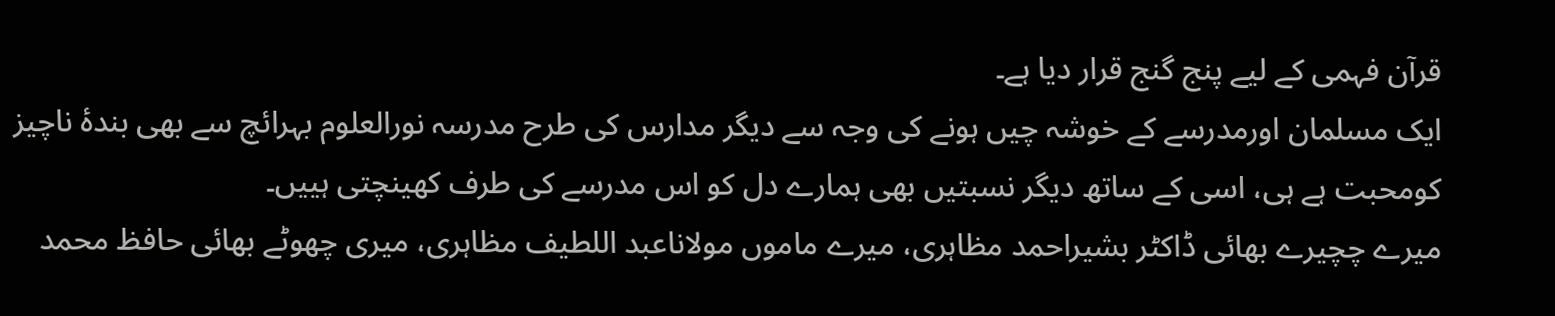قرآن فہمی کے لیے پنج گنج قرار دیا ہے۔
ایک مسلمان اورمدرسے کے خوشہ چیں ہونے کی وجہ سے دیگر مدارس کی طرح مدرسہ نورالعلوم بہرائچ سے بھی بندۂ ناچیز کومحبت ہے ہی، اسی کے ساتھ دیگر نسبتیں بھی ہمارے دل کو اس مدرسے کی طرف کھینچتی ہییں۔
میرے چچیرے بھائی ڈاکٹر بشیراحمد مظاہری، میرے ماموں مولاناعبد اللطیف مظاہری، میری چھوٹے بھائی حافظ محمد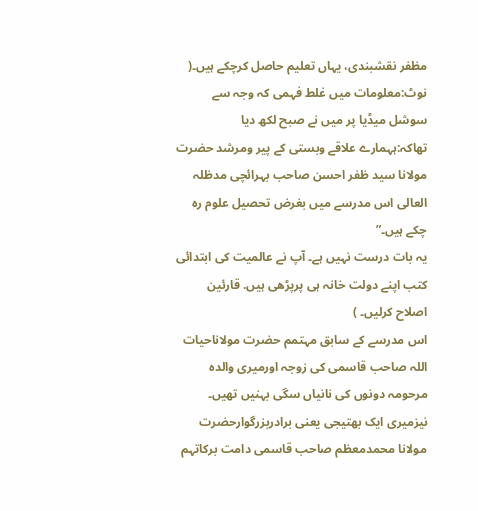مظفر نقشبندی، یہاں تعلیم حاصل کرچکے ہیں۔( نوٹ:معلومات میں غلط فہمی کہ وجہ سے
سوشل میڈیا پر میں نے صبح لکھ دیا تھاکہ:ہہمارے علاقے وبستی کے پیر ومرشد حضرت مولانا سید ظفر احسن صاحب بہرائچی مدظلہ العالی اس مدرسے میں بغرض تحصیل علوم رہ چکے ہیں۔”
یہ بات درست نہیں ہے۔ آپ نے عالمیت کی ابتدائی کتب اپنے دولت خانہ ہی پرپڑھی ہیں. قارئین اصلاح کرلیں۔ )
اس مدرسے کے سابق مہتمم حضرت مولاناحیات اللہ صاحب قاسمی کی زوجہ اورمیری والدہ مرحومہ دونوں کی نانیاں سگی بہنیں تھیں۔ نیزمیری ایک بھتیجی یعنی برادربزرگوارحضرت مولانا محمدمعظم صاحب قاسمی دامت برکاتہم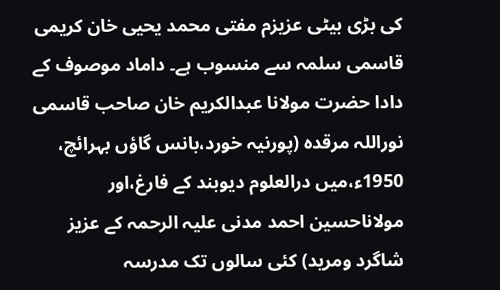کی بڑی بیٹی عزیزم مفتی محمد یحیی خان کریمی قاسمی سلمہ سے منسوب ہے۔ داماد موصوف کے دادا حضرت مولانا عبدالکریم خان صاحب قاسمی نوراللہ مرقدہ (پورنیہ خورد،بانس گاؤں بہرائچ، 1950ء،میں درالعلوم دیوبند کے فارغ،اور مولاناحسین احمد مدنی علیہ الرحمہ کے عزیز شاگرد ومرید) کئی سالوں تک مدرسہ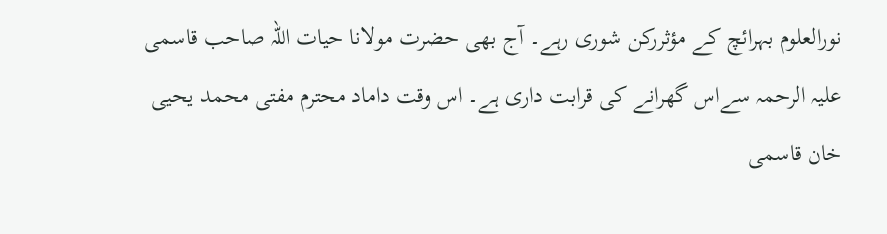نورالعلوم بہرائچ کے مؤثررکن شوری رہے۔ آج بھی حضرت مولانا حیات اللہ صاحب قاسمی علیہ الرحمہ سےاس گھرانے کی قرابت داری ہے۔ اس وقت داماد محترم مفتی محمد یحیی خان قاسمی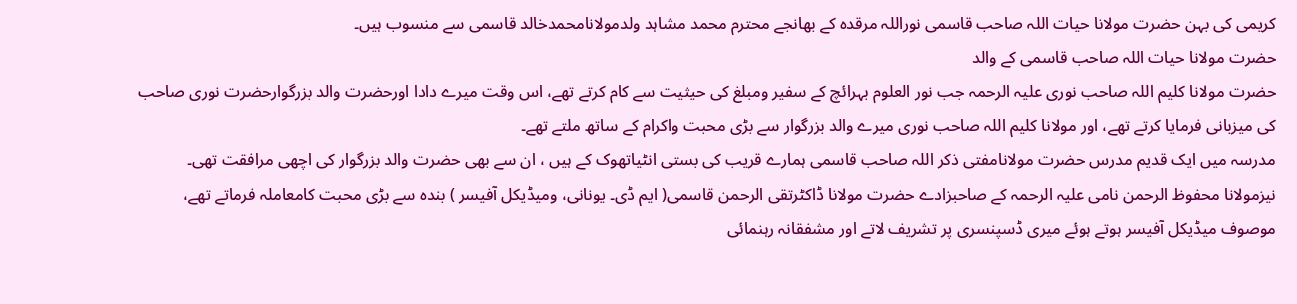کریمی کی بہن حضرت مولانا حیات اللہ صاحب قاسمی نوراللہ مرقدہ کے بھانجے محترم محمد مشاہد ولدمولانامحمدخالد قاسمی سے منسوب ہیں۔
حضرت مولانا حیات اللہ صاحب قاسمی کے والد
حضرت مولانا کلیم اللہ صاحب نوری علیہ الرحمہ جب نور العلوم بہرائچ کے سفیر ومبلغ کی حیثیت سے کام کرتے تھے، اس وقت میرے دادا اورحضرت والد بزرگوارحضرت نوری صاحب کی میزبانی فرمایا کرتے تھے، اور مولانا کلیم اللہ صاحب نوری میرے والد بزرگوار سے بڑی محبت واکرام کے ساتھ ملتے تھے۔
مدرسہ میں ایک قدیم مدرس حضرت مولانامفتی ذکر اللہ صاحب قاسمی ہمارے قریب کی بستی انٹیاتھوک کے ہیں ، ان سے بھی حضرت والد بزرگوار کی اچھی مرافقت تھی۔
نیزمولانا محفوظ الرحمن نامی علیہ الرحمہ کے صاحبزادے حضرت مولانا ڈاکٹرتقی الرحمن قاسمی( ایم ڈی۔ یونانی، ومیڈیکل آفیسر ) بندہ سے بڑی محبت کامعاملہ فرماتے تھے، موصوف میڈیکل آفیسر ہوتے ہوئے میری ڈسپنسری پر تشریف لاتے اور مشفقانہ رہنمائی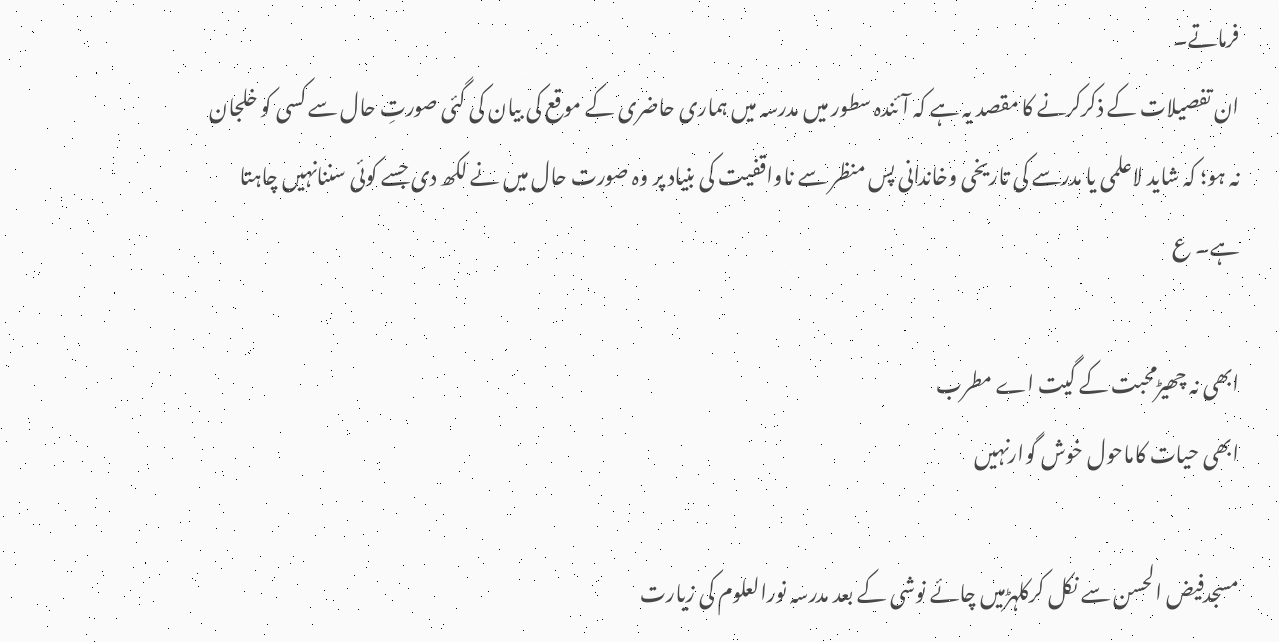فرماتے۔
ان تفصیلات کے ذکرکرنے کا مقصد یہ ہے کہ آئندہ سطور میں مدرسہ میں ہماری حاضری کے موقع کی بیان کی گئی صورتِ حال سے کسی کو خلجان نہ ہو؛ کہ شاید لاعلمی یا مدرسے کی تاریخی وخاندانی پس منظر سے ناواقفیت کی بنیاد پر وہ صورت حال میں نے لکھ دی جسے کوئی سننانہیں چاہتا ہے۔ ع

ابھی نہ چھیڑمحبت کے گیت اے مطرب
ابھی حیات کاماحول خوش گوارنہیں

مسجدفیض الحسن سے نکل کرکلہڑمیں چائے نوشی کے بعد مدرسہ نورالعلوم کی زیارت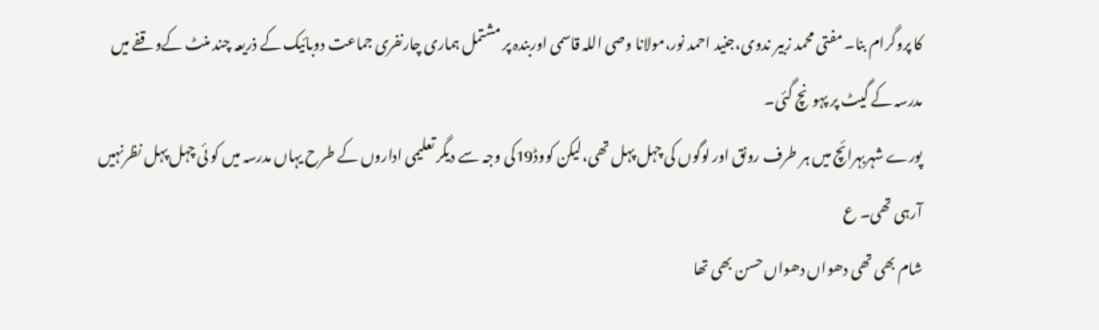کا پروگرام بنا۔ مفتی محمد زبیر ندوی،جنید احمد نور،مولانا وصی اللہ قاسمی اوربندہ پر مشتمل ہماری چارنفری جماعت دوبائیک کے ذریعہ چند منٹ کےوقفے میں مدرسہ کے گیٹ پر پہونچ گئی۔
پورے شہربہرائچ میں ہر طرف رونق اور لوگوں کی چہل پہل تھی،لیکن کووڈ19کی وجہ سے دیگر تعلیمی اداروں کے طرح یہاں مدرسہ میں کو ئی چہل پہل نظرنہیں آرہی تھی۔ ع
شام بھی تھی دھواں دھواں حسن بھی تھا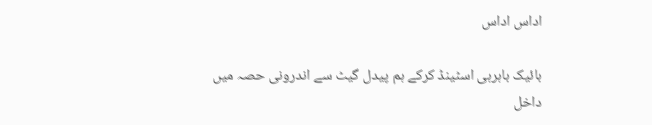اداس اداس

بائیک باہرہی اسٹینڈ کرکے ہم پیدل گیٹ سے اندرونی حصہ میں داخل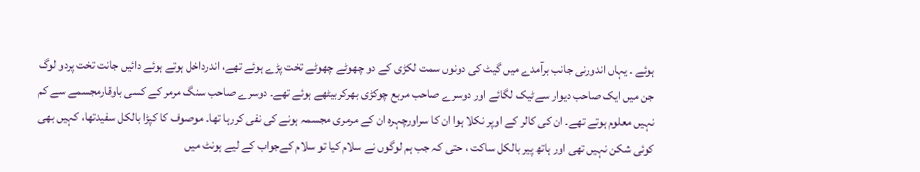ہوئے ۔ یہاں اندورنی جانب برآمدے میں گیٹ کی دونوں سمت لکڑی کے دو چھوٹے چھوٹے تخت پڑے ہوئے تھے، اندرداخل ہوتے ہوئے دائیں جانت تخت پردو لوگ جن میں ایک صاحب دیوار سےٹیک لگائے اور دوسرے صاحب مربع چوکڑی بھرکربیٹھے ہوئے تھے۔ دوسرے صاحب سنگ مرمر کے کسی باوقارمجسمے سے کم نہیں معلوم ہوتے تھے۔ ان کی کالر کے اوپر نکلا ہوا ان کا سراورچہرہ ان کے مرمری مجسمہ ہونے کی نفی کررہا تھا۔ موصوف کا کپڑا بالکل سفیدتھا، کہیں بھی کوئی شکن نہیں تھی اور ہاتھ پیر بالکل ساکت ، حتی کہ جب ہم لوگوں نے سلام کیا تو سلام کےجواب کے لیے ہونٹ میں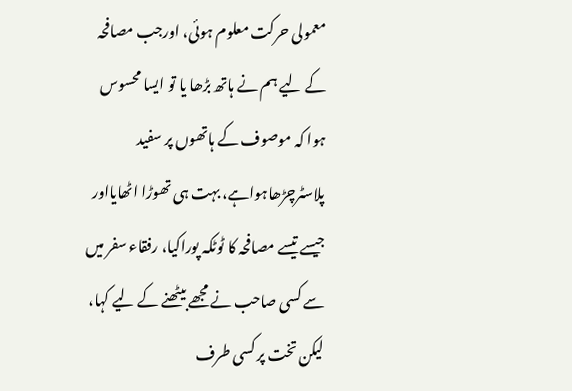معمولی حرکت معلوم ہوئی، اورجب مصافحہ کے لیے ہم نے ہاتھ بڑھا یا تو ایسا محسوس ہوا کہ موصوف کے ہاتھوں پر سفید پلاسٹرچڑھاہواہے، بہت ہی تھوڑا اٹھایااور جیسے تیسے مصافحہ کا ٹوٹکہ پوراکیا، رفقاء سفر میں سے کسی صاحب نے مجھے بیٹھنے کے لیے کہا، لیکن تخت پر کسی طرف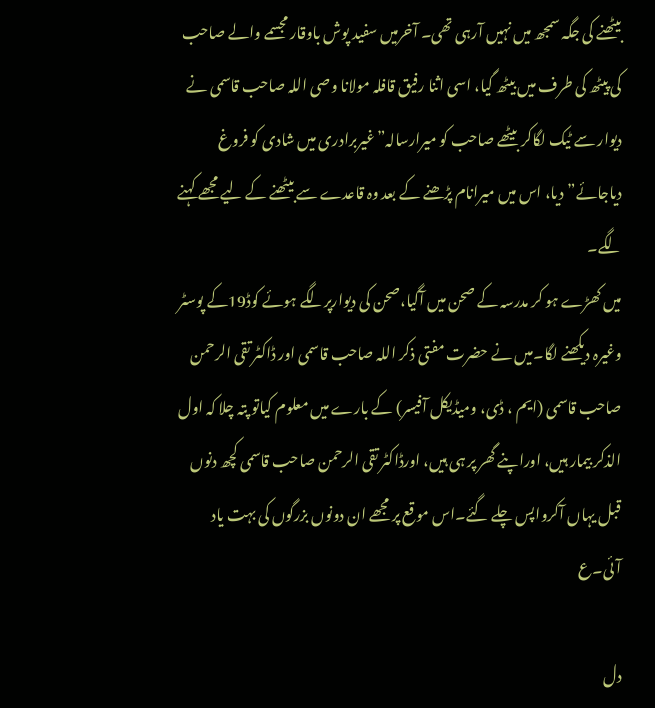بیٹھنے کی جگہ سمجھ میں نہیں آرہی تھی۔ آخرمیں سفید پوش باوقار مجسمے والے صاحب کی پیٹھ کی طرف میں بیٹھ گیا، اسی اثنا رفیق قافلہ مولانا وصی اللہ صاحب قاسمی نے دیوار سے ٹیک لگاکر بیٹھے صاحب کو میرارسالہ”غیربرادری میں شادی کو فروغ دیاجائے”دیا، اس میں میرانام پڑھنے کے بعد وہ قاعدے سے بیٹھنے کے لیے مجھے کہنے لگے۔
میں کھڑے ہو کر مدرسہ کے صحن میں آگیا،صحن کی دیوارپرلگے ہوئے کوڈ19کے پوسٹر وغیرہ دیکھنے لگا۔میں نے حضرت مفتی ذکر اللہ صاحب قاسمی اور ڈاکٹر تقی الرحمن صاحب قاسمی (ایم ، ڈی، ومیڈیکل آفیسر) کے بارے میں معلوم کیاتو پتہ چلا کہ اول الذکر بیمار ہیں، اوراپنے گھر پر ہی ہیں، اورڈاکٹر تقی الرحمن صاحب قاسمی کچھ دنوں قبل یہاں آکرواپس چلے گئے۔اس موقع پر مجھے ان دونوں بزرگوں کی بہت یاد آئی۔ع

دل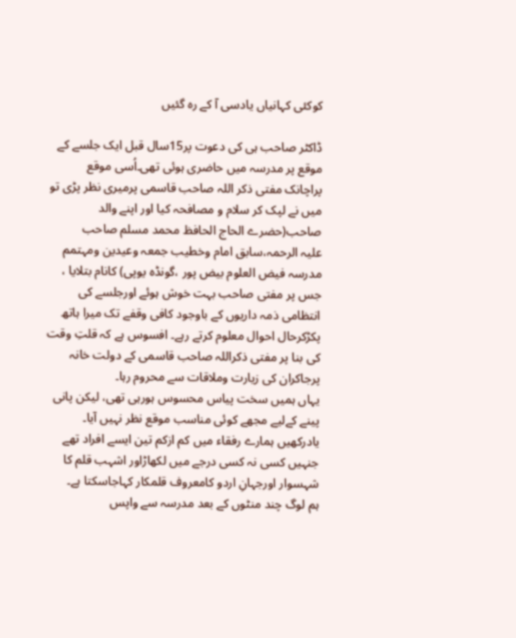کوکئی کہانیاں یادسی آ کے رہ گئیں

ڈاکٹر صاحب ہی کی دعوت پر15سال قبل ایک جلسے کے موقع پر مدرسہ میں حاضری ہوئی تھی۔اُسی موقع پراچانک مفتی ذکر اللہ صاحب قاسمی پرمیری نظر پڑی تو میں نے لپک کر سلام و مصافحہ کیا اور اپنے والد صاحب(حضرے الحاج الحافظ محمد مسلم صاحب
علیہ الرحمہ،سابق امام وخطیب جمعہ وعیدین ومہتمم مدرسہ فیض العلوم بیض پور ،گونڈہ یوپی) کانام بتلایا ، جس پر مفتی صاحب بہت خوش ہوئے اورجلسے کی انتظامی ذمہ داریوں کے باوجود کافی وقفے تک میرا ہاتھ پکڑکرحال احوال معلوم کرتے رہے۔ افسوس ہے کہ قلتِ وقت کی بنا پر مفتی ذکراللہ صاحب قاسمی کے دولت خانہ پرجاکران کی زیارت وملاقات سے محروم رہا۔
یہاں ہمیں سخت پیاس محسوس ہورہی تھی، لیکن پانی پینے کےلیے مجھے کوئی مناسب موقع نظر نہیں آیا۔ یادرکھیں ہمارے رفقاء میں کم ازکم تین ایسے افراد تھے جنہیں کسی نہ کسی درجے میں لکھاڑاور اشہب قلم کا شہسوار اورجہانِ اردو کامعروف قلمکار کہاجاسکتا ہے۔
ہم لوگ چند منٹوں کے بعد مدرسہ سے واپس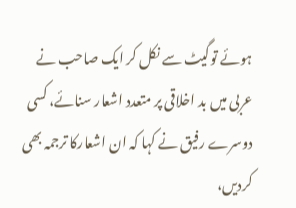ہوئے توگیٹ سے نکل کر ایک صاحب نے عربی میں بد اخلاقی پر متعدد اشعار سنائے، کسی دوسرے رفیق نے کہا کہ ان اشعارکا ترجمہ بھی کردیں،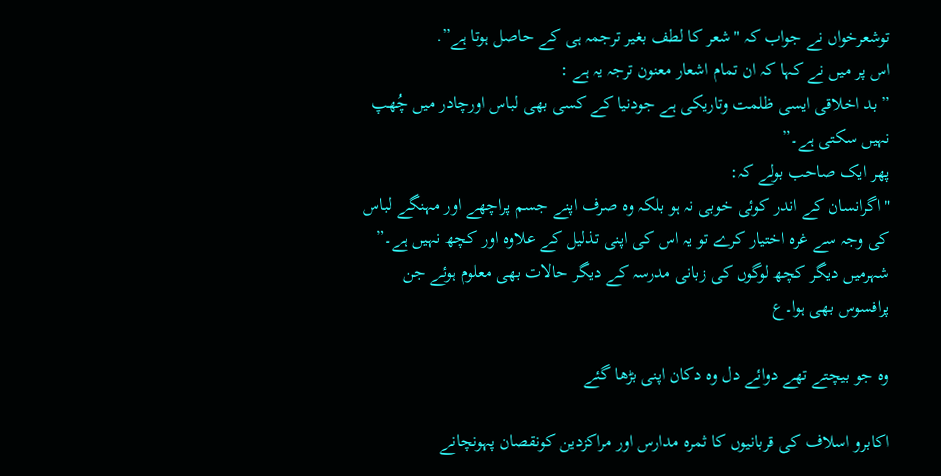توشعرخواں نے جواب کہ "شعر کا لطف بغیر ترجمہ ہی کے حاصل ہوتا ہے”.
اس پر میں نے کہا کہ ان تمام اشعار معنون ترجہ یہ ہے :
” بد اخلاقی ایسی ظلمت وتاریکی ہے جودنیا کے کسی بھی لباس اورچادر میں چُھپ نہیں سکتی ہے۔”
پھر ایک صاحب بولے کہ:
"اگرانسان کے اندر کوئی خوبی نہ ہو بلکہ وہ صرف اپنے جسم پراچھے اور مہنگے لباس کی وجہ سے غرہ اختیار کرے تو یہ اس کی اپنی تذلیل کے علاوہ اور کچھ نہیں ہے۔”
شہرمیں دیگر کچھ لوگوں کی زبانی مدرسہ کے دیگر حالات بھی معلوم ہوئے جن پرافسوس بھی ہوا۔ع

وہ جو بیچتے تھے دوائے دل وہ دکان اپنی بڑھا گئے

اکابرو اسلاف کی قربانیوں کا ثمرہ مدارس اور مراکزدین کونقصان پہونچانے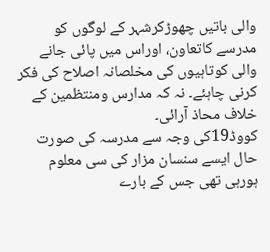والی باتیں چھوڑکرشہر کے لوگوں کو مدرسے کاتعاون، اوراس میں پائی جانے والی کوتاہیوں کی مخلصانہ اصلاح کی فکر کرنی چاہئے۔ نہ کہ مدارس ومنتظمین کے خلاف محاذ آرائی۔
کووڈ19کی وجہ سے مدرسہ کی صورت حال ایسے سنسان مزار کی سی معلوم ہورہی تھی جس کے بارے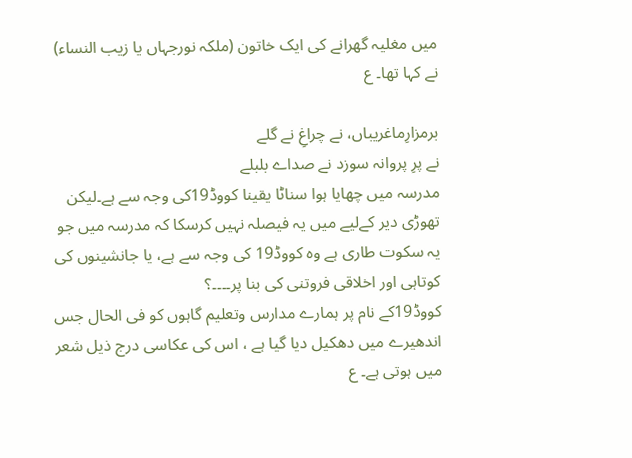میں مغلیہ گھرانے کی ایک خاتون (ملکہ نورجہاں یا زیب النساء) نے کہا تھا۔ ع

برمزارِماغریباں، نے چراغِ نے گلے
نے پرِ پروانہ سوزد نے صداے بلبلے
مدرسہ میں چھایا ہوا سناٹا یقینا کووڈ19کی وجہ سے ہے۔لیکن تھوڑی دیر کےلیے میں یہ فیصلہ نہیں کرسکا کہ مدرسہ میں جو یہ سکوت طاری ہے وہ کووڈ19 کی وجہ سے ہے، یا جانشینوں کی کوتاہی اور اخلاقی فروتنی کی بنا پر۔۔۔۔؟
کووڈ19کے نام پر ہمارے مدارس وتعلیم گاہوں کو فی الحال جس اندھیرے میں دھکیل دیا گیا ہے ، اس کی عکاسی درج ذیل شعر میں ہوتی ہے۔ ع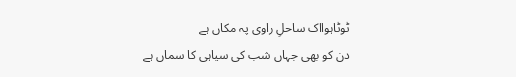ٹوٹاہوااک ساحلِ راوی پہ مکاں ہے
دن کو بھی جہاں شب کی سیاہی کا سماں ہے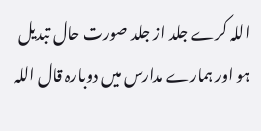اللہ کرے جلد از جلد صورت حال تبدیل ہو اور ہمارے مدارس میں دوبارہ قال اللہ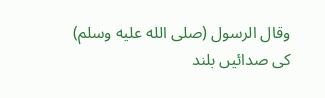وقال الرسول (صلى الله عليه وسلم) کی صدائیں بلند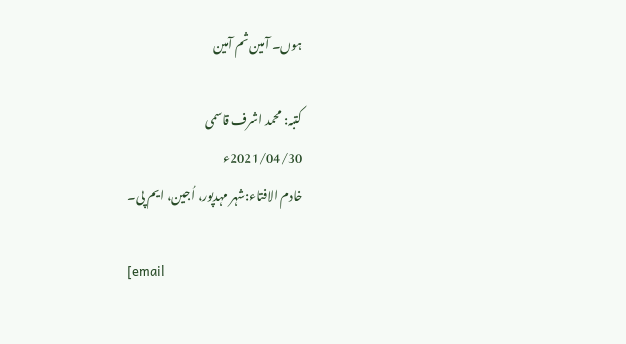ہوں۔ آمین ثم آمین

کتبہ: محمد اشرف قاسمی
2021/04/30ء
خادم الافتاء:شہر مہدپور، اُجین، ایم پی۔

[email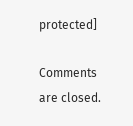protected]

Comments are closed.